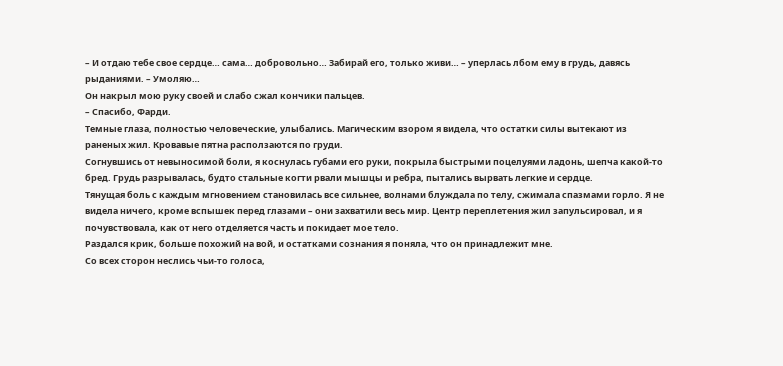– И отдаю тебе свое сердце… сама… добровольно… Забирай его, только живи… – уперлась лбом ему в грудь, давясь рыданиями. – Умоляю…
Он накрыл мою руку своей и слабо сжал кончики пальцев.
– Спасибо, Фарди.
Темные глаза, полностью человеческие, улыбались. Магическим взором я видела, что остатки силы вытекают из раненых жил. Кровавые пятна расползаются по груди.
Согнувшись от невыносимой боли, я коснулась губами его руки, покрыла быстрыми поцелуями ладонь, шепча какой-то бред. Грудь разрывалась, будто стальные когти рвали мышцы и ребра, пытались вырвать легкие и сердце.
Тянущая боль с каждым мгновением становилась все сильнее, волнами блуждала по телу, сжимала спазмами горло. Я не видела ничего, кроме вспышек перед глазами – они захватили весь мир. Центр переплетения жил запульсировал, и я почувствовала, как от него отделяется часть и покидает мое тело.
Раздался крик, больше похожий на вой, и остатками сознания я поняла, что он принадлежит мне.
Со всех сторон неслись чьи-то голоса,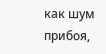как шум прибоя,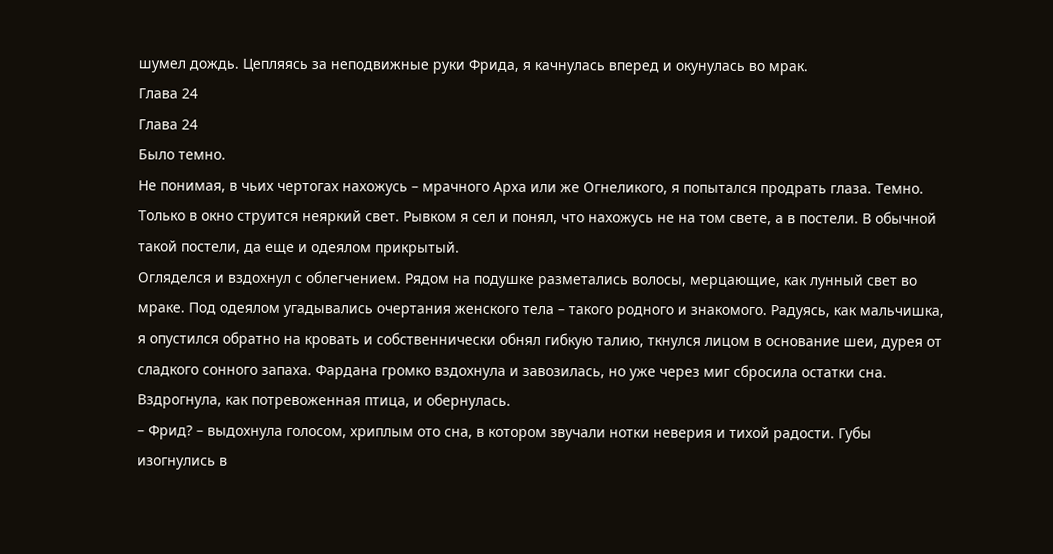шумел дождь. Цепляясь за неподвижные руки Фрида, я качнулась вперед и окунулась во мрак.
Глава 24
Глава 24
Было темно.
Не понимая, в чьих чертогах нахожусь – мрачного Арха или же Огнеликого, я попытался продрать глаза. Темно. Только в окно струится неяркий свет. Рывком я сел и понял, что нахожусь не на том свете, а в постели. В обычной такой постели, да еще и одеялом прикрытый.
Огляделся и вздохнул с облегчением. Рядом на подушке разметались волосы, мерцающие, как лунный свет во мраке. Под одеялом угадывались очертания женского тела – такого родного и знакомого. Радуясь, как мальчишка, я опустился обратно на кровать и собственнически обнял гибкую талию, ткнулся лицом в основание шеи, дурея от сладкого сонного запаха. Фардана громко вздохнула и завозилась, но уже через миг сбросила остатки сна. Вздрогнула, как потревоженная птица, и обернулась.
– Фрид? – выдохнула голосом, хриплым ото сна, в котором звучали нотки неверия и тихой радости. Губы изогнулись в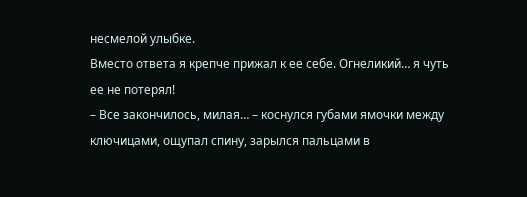несмелой улыбке.
Вместо ответа я крепче прижал к ее себе. Огнеликий… я чуть ее не потерял!
– Все закончилось, милая… – коснулся губами ямочки между ключицами, ощупал спину, зарылся пальцами в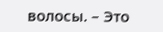волосы. – Это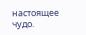настоящее чудо.